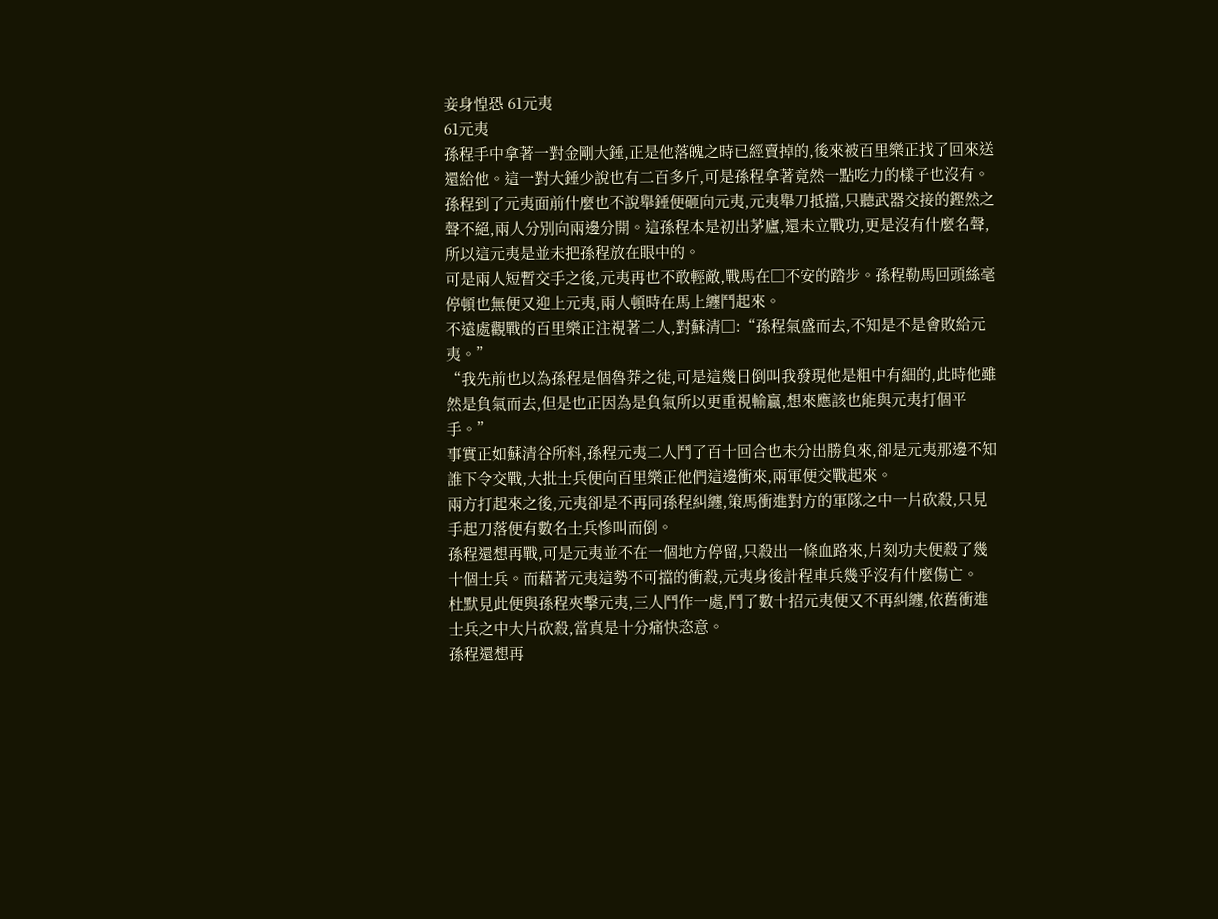妾身惶恐 61元夷
61元夷
孫程手中拿著一對金剛大錘,正是他落魄之時已經賣掉的,後來被百里樂正找了回來送還給他。這一對大錘少說也有二百多斤,可是孫程拿著竟然一點吃力的樣子也沒有。
孫程到了元夷面前什麼也不說舉錘便砸向元夷,元夷舉刀抵擋,只聽武器交接的鏗然之聲不絕,兩人分別向兩邊分開。這孫程本是初出茅廬,還未立戰功,更是沒有什麼名聲,所以這元夷是並未把孫程放在眼中的。
可是兩人短暫交手之後,元夷再也不敢輕敵,戰馬在□不安的踏步。孫程勒馬回頭絲毫停頓也無便又迎上元夷,兩人頓時在馬上纏鬥起來。
不遠處觀戰的百里樂正注視著二人,對蘇清□:“孫程氣盛而去,不知是不是會敗給元夷。”
“我先前也以為孫程是個魯莽之徒,可是這幾日倒叫我發現他是粗中有細的,此時他雖然是負氣而去,但是也正因為是負氣所以更重視輸贏,想來應該也能與元夷打個平手。”
事實正如蘇清谷所料,孫程元夷二人鬥了百十回合也未分出勝負來,卻是元夷那邊不知誰下令交戰,大批士兵便向百里樂正他們這邊衝來,兩軍便交戰起來。
兩方打起來之後,元夷卻是不再同孫程糾纏,策馬衝進對方的軍隊之中一片砍殺,只見手起刀落便有數名士兵慘叫而倒。
孫程還想再戰,可是元夷並不在一個地方停留,只殺出一條血路來,片刻功夫便殺了幾十個士兵。而藉著元夷這勢不可擋的衝殺,元夷身後計程車兵幾乎沒有什麼傷亡。
杜默見此便與孫程夾擊元夷,三人鬥作一處,鬥了數十招元夷便又不再糾纏,依舊衝進士兵之中大片砍殺,當真是十分痛快恣意。
孫程還想再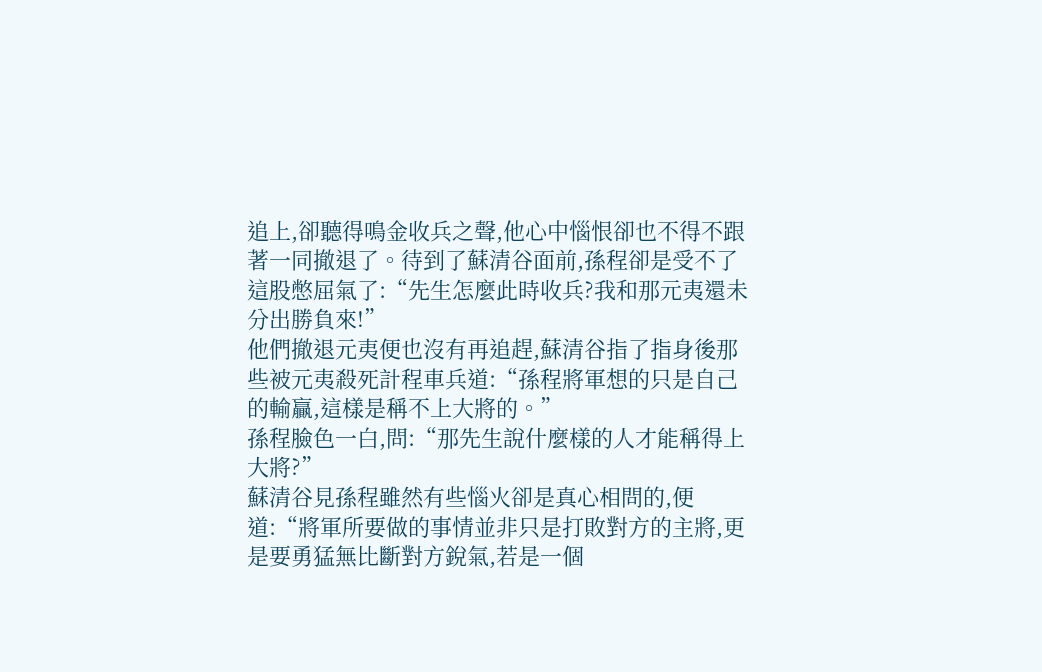追上,卻聽得鳴金收兵之聲,他心中惱恨卻也不得不跟著一同撤退了。待到了蘇清谷面前,孫程卻是受不了這股憋屈氣了:“先生怎麼此時收兵?我和那元夷還未分出勝負來!”
他們撤退元夷便也沒有再追趕,蘇清谷指了指身後那些被元夷殺死計程車兵道:“孫程將軍想的只是自己的輸贏,這樣是稱不上大將的。”
孫程臉色一白,問:“那先生說什麼樣的人才能稱得上大將?”
蘇清谷見孫程雖然有些惱火卻是真心相問的,便道:“將軍所要做的事情並非只是打敗對方的主將,更是要勇猛無比斷對方銳氣,若是一個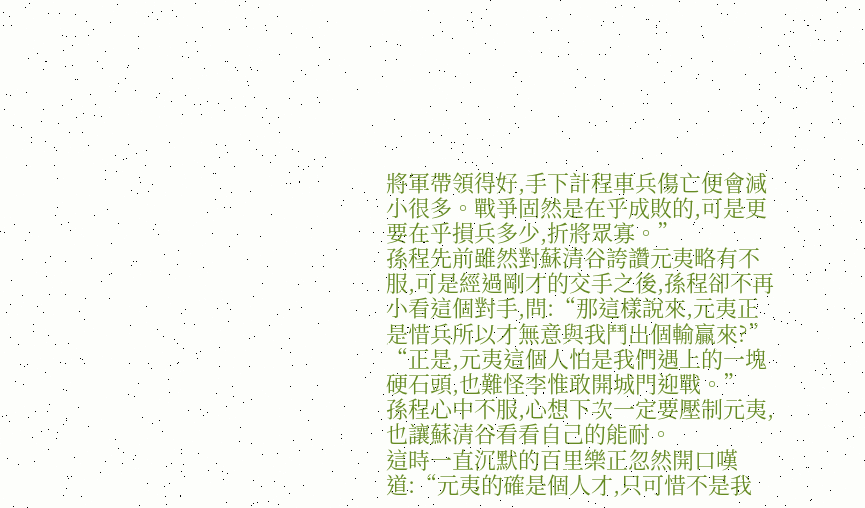將軍帶領得好,手下計程車兵傷亡便會減小很多。戰爭固然是在乎成敗的,可是更要在乎損兵多少,折將眾寡。”
孫程先前雖然對蘇清谷誇讚元夷略有不服,可是經過剛才的交手之後,孫程卻不再小看這個對手,問:“那這樣說來,元夷正是惜兵所以才無意與我鬥出個輸贏來?”
“正是,元夷這個人怕是我們遇上的一塊硬石頭,也難怪李惟敢開城門迎戰。”
孫程心中不服,心想下次一定要壓制元夷,也讓蘇清谷看看自己的能耐。
這時一直沉默的百里樂正忽然開口嘆道:“元夷的確是個人才,只可惜不是我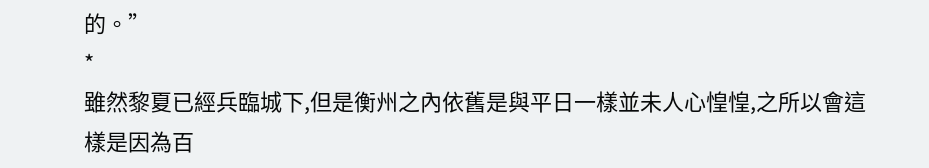的。”
*
雖然黎夏已經兵臨城下,但是衡州之內依舊是與平日一樣並未人心惶惶,之所以會這樣是因為百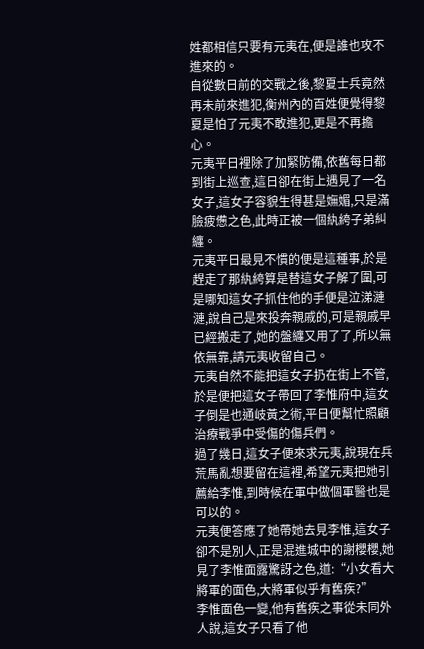姓都相信只要有元夷在,便是誰也攻不進來的。
自從數日前的交戰之後,黎夏士兵竟然再未前來進犯,衡州內的百姓便覺得黎夏是怕了元夷不敢進犯,更是不再擔心。
元夷平日裡除了加緊防備,依舊每日都到街上巡查,這日卻在街上遇見了一名女子,這女子容貌生得甚是嫵媚,只是滿臉疲憊之色,此時正被一個紈絝子弟糾纏。
元夷平日最見不慣的便是這種事,於是趕走了那紈絝算是替這女子解了圍,可是哪知這女子抓住他的手便是泣涕漣漣,說自己是來投奔親戚的,可是親戚早已經搬走了,她的盤纏又用了了,所以無依無靠,請元夷收留自己。
元夷自然不能把這女子扔在街上不管,於是便把這女子帶回了李惟府中,這女子倒是也通岐黃之術,平日便幫忙照顧治療戰爭中受傷的傷兵們。
過了幾日,這女子便來求元夷,說現在兵荒馬亂想要留在這裡,希望元夷把她引薦給李惟,到時候在軍中做個軍醫也是可以的。
元夷便答應了她帶她去見李惟,這女子卻不是別人,正是混進城中的謝櫻櫻,她見了李惟面露驚訝之色,道:“小女看大將軍的面色,大將軍似乎有舊疾?”
李惟面色一變,他有舊疾之事從未同外人說,這女子只看了他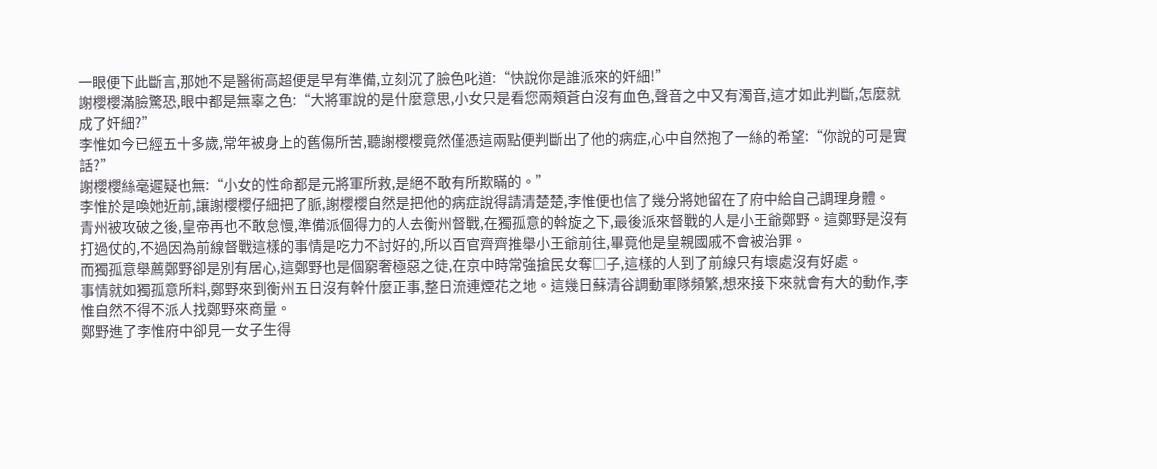一眼便下此斷言,那她不是醫術高超便是早有準備,立刻沉了臉色叱道:“快說你是誰派來的奸細!”
謝櫻櫻滿臉驚恐,眼中都是無辜之色:“大將軍說的是什麼意思,小女只是看您兩頰蒼白沒有血色,聲音之中又有濁音,這才如此判斷,怎麼就成了奸細?”
李惟如今已經五十多歲,常年被身上的舊傷所苦,聽謝櫻櫻竟然僅憑這兩點便判斷出了他的病症,心中自然抱了一絲的希望:“你說的可是實話?”
謝櫻櫻絲毫遲疑也無:“小女的性命都是元將軍所救,是絕不敢有所欺瞞的。”
李惟於是喚她近前,讓謝櫻櫻仔細把了脈,謝櫻櫻自然是把他的病症說得請清楚楚,李惟便也信了幾分將她留在了府中給自己調理身體。
青州被攻破之後,皇帝再也不敢怠慢,準備派個得力的人去衡州督戰,在獨孤意的斡旋之下,最後派來督戰的人是小王爺鄭野。這鄭野是沒有打過仗的,不過因為前線督戰這樣的事情是吃力不討好的,所以百官齊齊推舉小王爺前往,畢竟他是皇親國戚不會被治罪。
而獨孤意舉薦鄭野卻是別有居心,這鄭野也是個窮奢極惡之徒,在京中時常強搶民女奪□子,這樣的人到了前線只有壞處沒有好處。
事情就如獨孤意所料,鄭野來到衡州五日沒有幹什麼正事,整日流連煙花之地。這幾日蘇清谷調動軍隊頻繁,想來接下來就會有大的動作,李惟自然不得不派人找鄭野來商量。
鄭野進了李惟府中卻見一女子生得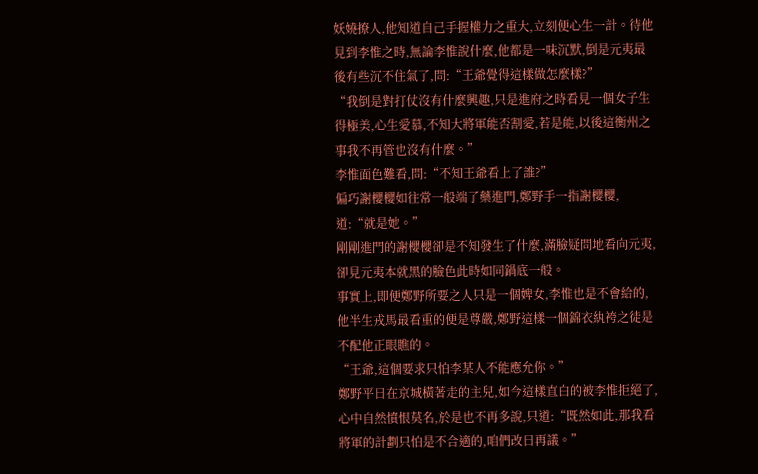妖嬈撩人,他知道自己手握權力之重大,立刻便心生一計。待他見到李惟之時,無論李惟說什麼,他都是一味沉默,倒是元夷最後有些沉不住氣了,問:“王爺覺得這樣做怎麼樣?”
“我倒是對打仗沒有什麼興趣,只是進府之時看見一個女子生得極美,心生愛慕,不知大將軍能否割愛,若是能,以後這衡州之事我不再管也沒有什麼。”
李惟面色難看,問:“不知王爺看上了誰?”
偏巧謝櫻櫻如往常一般端了藥進門,鄭野手一指謝櫻櫻,道:“就是她。”
剛剛進門的謝櫻櫻卻是不知發生了什麼,滿臉疑問地看向元夷,卻見元夷本就黑的臉色此時如同鍋底一般。
事實上,即便鄭野所要之人只是一個婢女,李惟也是不會給的,他半生戎馬最看重的便是尊嚴,鄭野這樣一個錦衣紈袴之徒是不配他正眼瞧的。
“王爺,這個要求只怕李某人不能應允你。”
鄭野平日在京城橫著走的主兒,如今這樣直白的被李惟拒絕了,心中自然憤恨莫名,於是也不再多說,只道:“既然如此,那我看將軍的計劃只怕是不合適的,咱們改日再議。”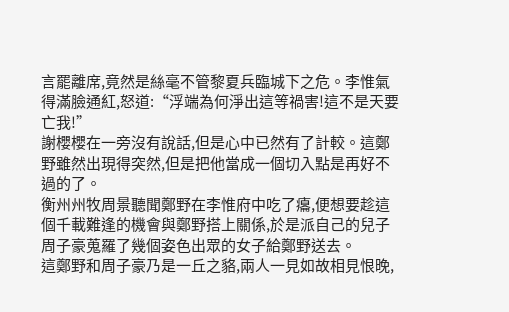言罷離席,竟然是絲毫不管黎夏兵臨城下之危。李惟氣得滿臉通紅,怒道:“浮端為何淨出這等禍害!這不是天要亡我!”
謝櫻櫻在一旁沒有說話,但是心中已然有了計較。這鄭野雖然出現得突然,但是把他當成一個切入點是再好不過的了。
衡州州牧周景聽聞鄭野在李惟府中吃了癟,便想要趁這個千載難逢的機會與鄭野搭上關係,於是派自己的兒子周子豪蒐羅了幾個姿色出眾的女子給鄭野送去。
這鄭野和周子豪乃是一丘之貉,兩人一見如故相見恨晚,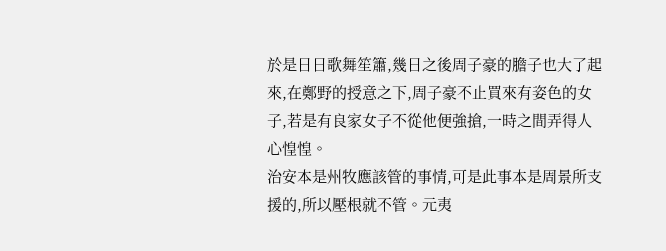於是日日歌舞笙簫,幾日之後周子豪的膽子也大了起來,在鄭野的授意之下,周子豪不止買來有姿色的女子,若是有良家女子不從他便強搶,一時之間弄得人心惶惶。
治安本是州牧應該管的事情,可是此事本是周景所支援的,所以壓根就不管。元夷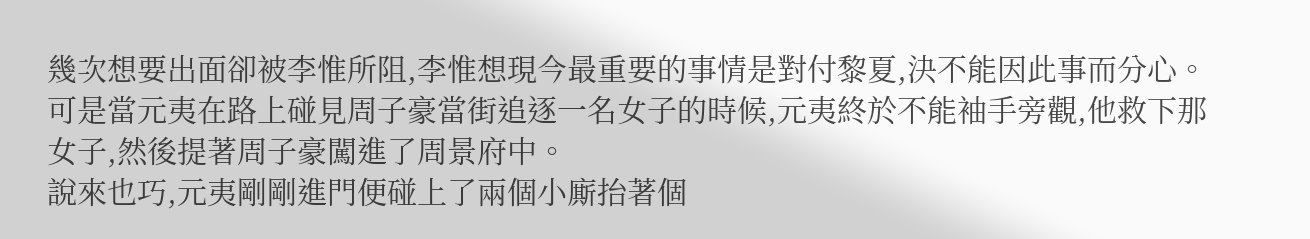幾次想要出面卻被李惟所阻,李惟想現今最重要的事情是對付黎夏,決不能因此事而分心。
可是當元夷在路上碰見周子豪當街追逐一名女子的時候,元夷終於不能袖手旁觀,他救下那女子,然後提著周子豪闖進了周景府中。
說來也巧,元夷剛剛進門便碰上了兩個小廝抬著個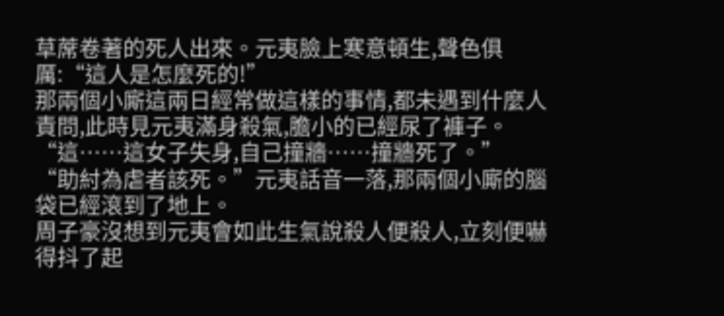草蓆卷著的死人出來。元夷臉上寒意頓生,聲色俱厲:“這人是怎麼死的!”
那兩個小廝這兩日經常做這樣的事情,都未遇到什麼人責問,此時見元夷滿身殺氣,膽小的已經尿了褲子。
“這……這女子失身,自己撞牆……撞牆死了。”
“助紂為虐者該死。”元夷話音一落,那兩個小廝的腦袋已經滾到了地上。
周子豪沒想到元夷會如此生氣說殺人便殺人,立刻便嚇得抖了起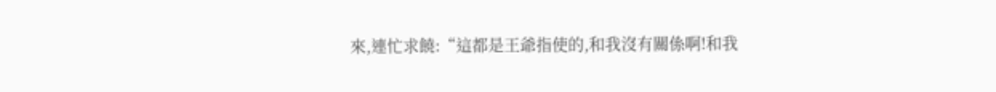來,連忙求饒:“這都是王爺指使的,和我沒有關係啊!和我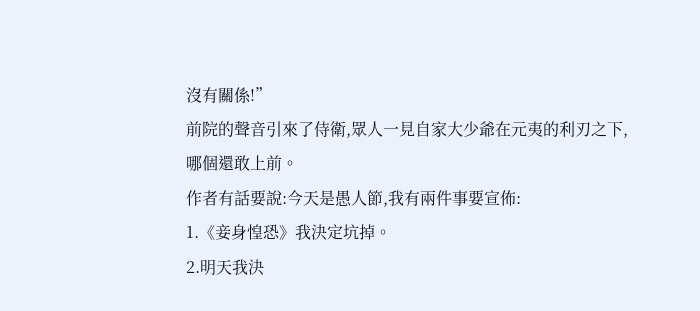沒有關係!”
前院的聲音引來了侍衛,眾人一見自家大少爺在元夷的利刃之下,哪個還敢上前。
作者有話要說:今天是愚人節,我有兩件事要宣佈:
1.《妾身惶恐》我決定坑掉。
2.明天我決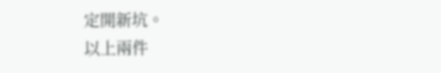定開新坑。
以上兩件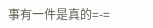事有一件是真的=-=